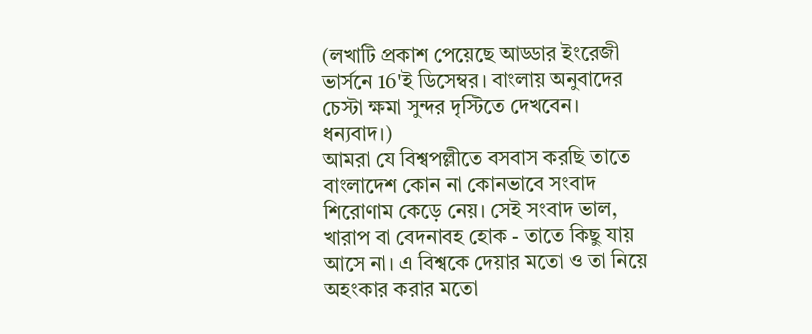(লখাটি প্রকাশ পেয়েছে আড্ডার ইংরেজী ভার্সনে 16'ই ডিসেম্বর। বাংলায় অনুবাদের চেস্টা ক্ষমা সুন্দর দৃস্টিতে দেখবেন। ধন্যবাদ।)
আমরা যে বিশ্বপল্লীতে বসবাস করছি তাতে বাংলাদেশ কোন না কোনভাবে সংবাদ শিরোণাম কেড়ে নেয়। সেই সংবাদ ভাল, খারাপ বা বেদনাবহ হোক - তাতে কিছু যায় আসে না। এ বিশ্বকে দেয়ার মতো ও তা নিয়ে অহংকার করার মতো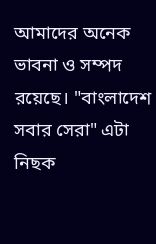আমাদের অনেক ভাবনা ও সম্পদ রয়েছে। "বাংলাদেশ সবার সেরা" এটা নিছক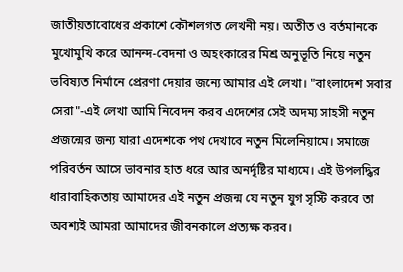জাতীয়তাবোধের প্রকাশে কৌশলগত লেখনী নয়। অতীত ও বর্তমানকে মুখোমুখি করে আনন্দ-বেদনা ও অহংকারের মিশ্র অনুভূতি নিয়ে নতুন ভবিষ্যত নির্মানে প্রেরণা দেয়ার জন্যে আমার এই লেখা। "বাংলাদেশ সবার সেরা"-এই লেখা আমি নিবেদন করব এদেশের সেই অদম্য সাহসী নতুন প্রজন্মের জন্য যারা এদেশকে পথ দেখাবে নতুন মিলেনিয়ামে। সমাজে পরিবর্তন আসে ভাবনার হাত ধরে আর অনর্দৃষ্টির মাধ্যমে। এই উপলদ্ধির ধারাবাহিকতায় আমাদের এই নতুন প্রজন্ম যে নতুন যুগ সৃস্টি করবে তা অবশ্যই আমরা আমাদের জীবনকালে প্রত্যক্ষ করব।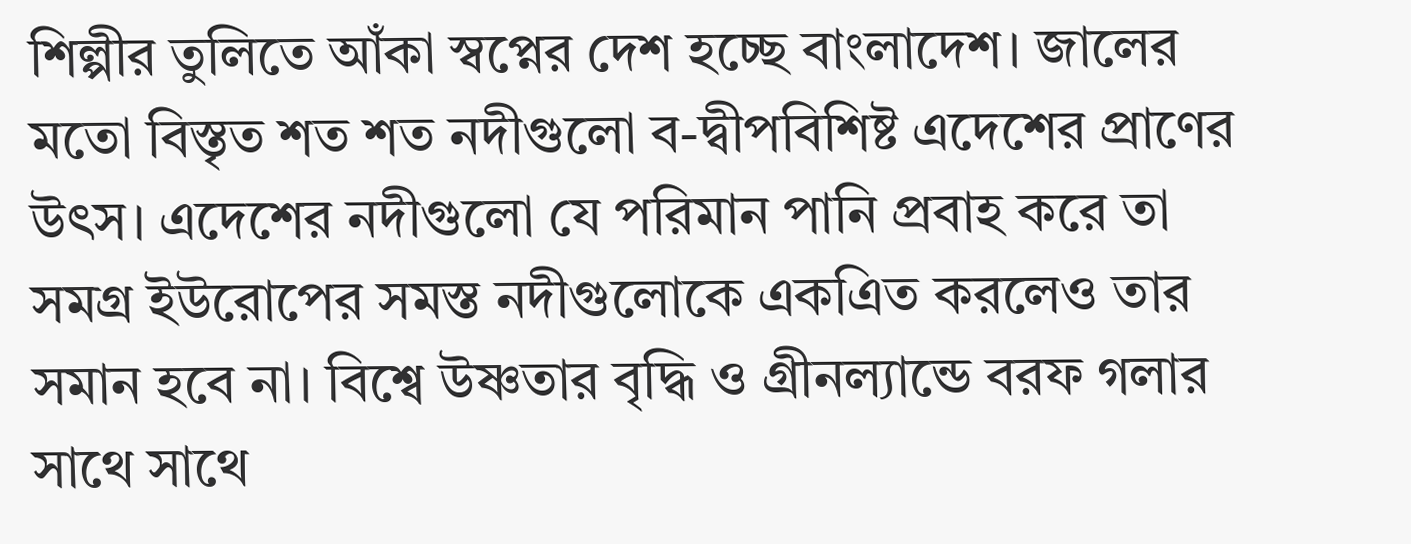শিল্পীর তুলিতে আঁকা স্বপ্নের দেশ হচ্ছে বাংলাদেশ। জালের মতো বিস্তৃত শত শত নদীগুলো ব-দ্বীপবিশিষ্ট এদেশের প্রাণের উৎস। এদেশের নদীগুলো যে পরিমান পানি প্রবাহ করে তা সমগ্র ইউরোপের সমস্ত নদীগুলোকে একএিত করলেও তার সমান হবে না। বিশ্বে উষ্ণতার বৃদ্ধি ও গ্রীনল্যান্ডে বরফ গলার সাথে সাথে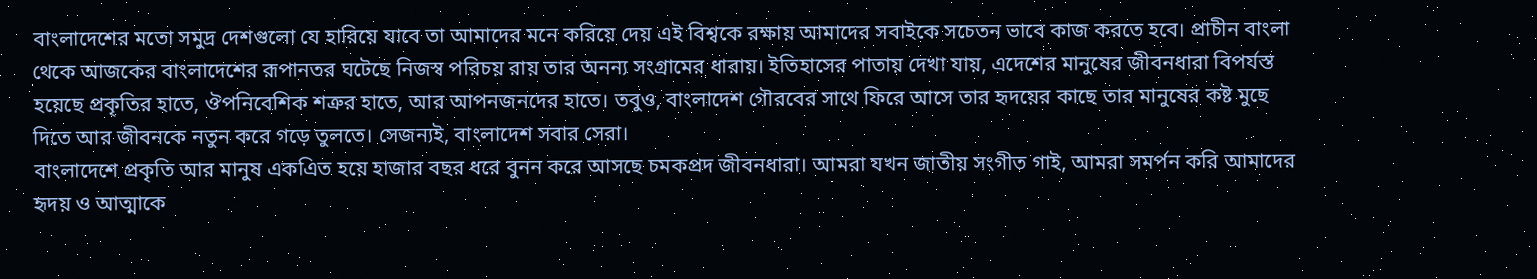বাংলাদেশের মতো সমুদ্র দেশগুলো যে হারিয়ে যাবে তা আমাদের মনে করিয়ে দেয় এই বিশ্বকে রক্ষায় আমাদের সবাইকে সচেতন ভাবে কাজ করতে হবে। প্রাচীন বাংলা থেকে আজকের বাংলাদেশের রূপানতর ঘটেছে নিজস্ব পরিচয় রায় তার অনন্য সংগ্রামের ধারায়। ইতিহাসের পাতায় দেখা যায়, এদেশের মানুষের জীবনধারা বিপর্যস্ত হয়েছে প্রকৃতির হাতে, ঔপনিবেশিক শত্রুর হাতে, আর আপনজনদের হাতে। তবুও, বাংলাদেশ গৌরবের সাথে ফিরে আসে তার হৃদয়ের কাছে তার মানুষের কষ্ট মুছে দিতে আর জীবনকে নতুন করে গড়ে তুলতে। সেজন্যই, বাংলাদেশ সবার সেরা।
বাংলাদেশে প্রকৃতি আর মানুষ একএিত হয়ে হাজার বছর ধরে বুনন করে আসছে চমকপ্রদ জীবনধারা। আমরা যখন জাতীয় সংগীত গাই, আমরা সমর্পন করি আমাদের হৃদয় ও আত্মাকে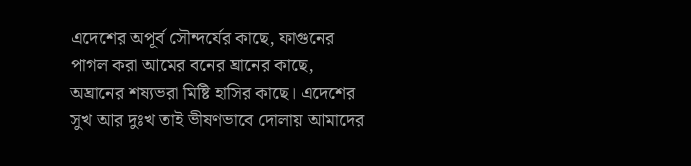এদেশের অপূর্ব সৌন্দর্যের কাছে, ফাগুনের পাগল করা আমের বনের ঘ্রানের কাছে, অঘ্রানের শষ্যভরা মিষ্টি হাসির কাছে। এদেশের সুখ আর দুঃখ তাই ভীষণভাবে দোলায় আমাদের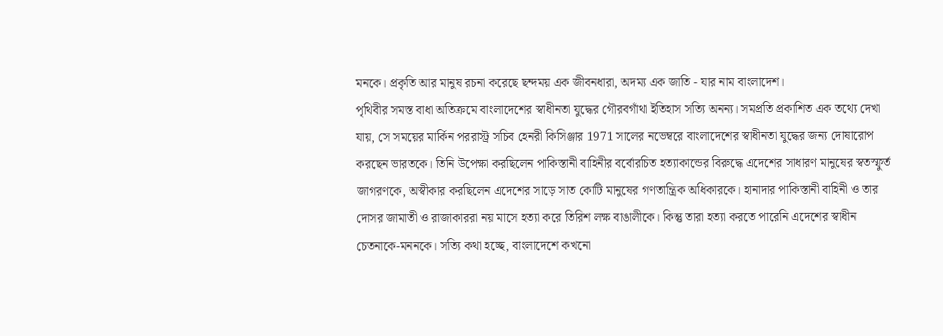মনকে। প্রকৃতি আর মানুষ রচনা করেছে ছন্দময় এক জীবনধারা, অদম্য এক জাতি - যার নাম বাংলাদেশ।
পৃথিবীর সমস্ত বাধা অতিক্রমে বাংলাদেশের স্বাধীনতা যুদ্ধের গৌরবগাঁথা ইতিহাস সত্যি অনন্য। সমপ্রতি প্রকাশিত এক তথ্যে দেখা যায়, সে সময়ের মার্কিন পররাস্ট্র সচিব হেনরী কিসিঞ্জার 1971 সালের নভেম্বরে বাংলাদেশের স্বাধীনতা যুদ্ধের জন্য দোষারোপ করছেন ভারতকে। তিনি উপেক্ষা করছিলেন পাকিস্তানী বাহিনীর বর্বোরচিত হত্যাকান্ডের বিরুদ্ধে এদেশের সাধারণ মানুষের স্বতস্ফুর্ত জাগরণকে, অস্বীকার করছিলেন এদেশের সাড়ে সাত কোটি মানুষের গণতান্ত্রিক অধিকারকে। হানাদার পাকিস্তানী বাহিনী ও তার দোসর জামাতী ও রাজাকাররা নয় মাসে হত্যা করে তিরিশ লক্ষ বাঙালীকে। কিন্তু তারা হত্যা করতে পারেনি এদেশের স্বাধীন চেতনাকে-মননকে। সত্যি কথা হচ্ছে, বাংলাদেশে কখনো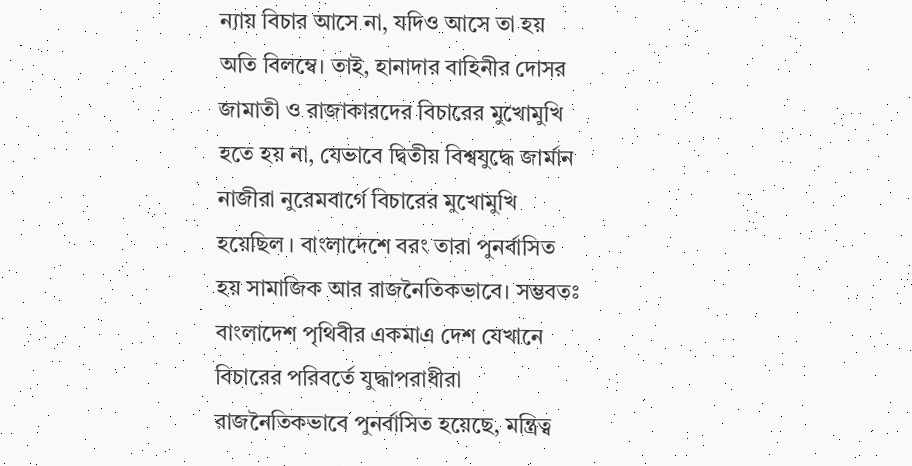ন্যায় বিচার আসে না, যদিও আসে তা হয় অতি বিলম্বে। তাই, হানাদার বাহিনীর দোসর জামাতী ও রাজাকারদের বিচারের মুখোমুখি হতে হয় না, যেভাবে দ্বিতীয় বিশ্বযুদ্ধে জার্মান নাজীরা নুরেমবার্গে বিচারের মুখোমুখি হয়েছিল । বাংলাদেশে বরং তারা পুনর্বাসিত হয় সামাজিক আর রাজনৈতিকভাবে। সম্ভবতঃ বাংলাদেশ পৃথিবীর একমাএ দেশ যেখানে বিচারের পরিবর্তে যুদ্ধাপরাধীরা রাজনৈতিকভাবে পুনর্বাসিত হয়েছে, মন্ত্রিত্ব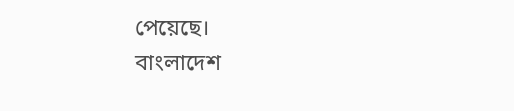পেয়েছে।
বাংলাদেশ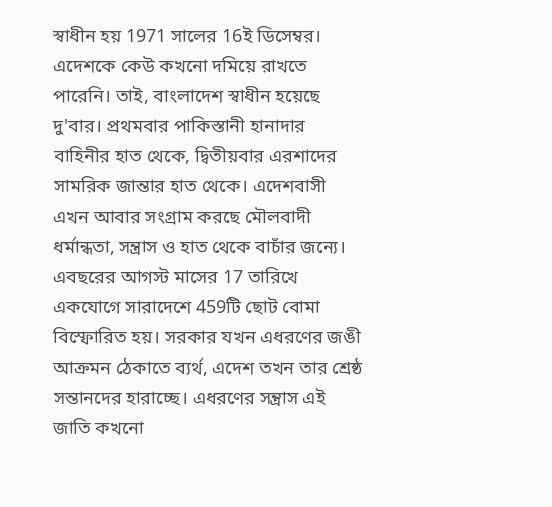স্বাধীন হয় 1971 সালের 16ই ডিসেম্বর। এদেশকে কেউ কখনো দমিয়ে রাখতে পারেনি। তাই, বাংলাদেশ স্বাধীন হয়েছে দু'বার। প্রথমবার পাকিস্তানী হানাদার বাহিনীর হাত থেকে, দ্বিতীয়বার এরশাদের সামরিক জান্তার হাত থেকে। এদেশবাসী এখন আবার সংগ্রাম করছে মৌলবাদী ধর্মান্ধতা, সন্ত্রাস ও হাত থেকে বাচাঁর জন্যে।
এবছরের আগস্ট মাসের 17 তারিখে একযোগে সারাদেশে 459টি ছোট বোমা বিস্ফোরিত হয়। সরকার যখন এধরণের জঙী আক্রমন ঠেকাতে ব্যর্থ, এদেশ তখন তার শ্রেষ্ঠ সন্তানদের হারাচ্ছে। এধরণের সন্ত্রাস এই জাতি কখনো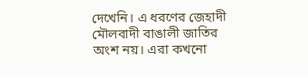দেখেনি। এ ধরণের জেহাদী মৌলবাদী বাঙালী জাতির অংশ নয়। এরা কখনো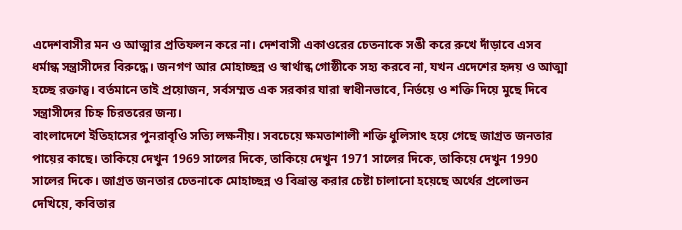এদেশবাসীর মন ও আত্মার প্রতিফলন করে না। দেশবাসী একাওরের চেতনাকে সঙী করে রুখে দাঁড়াবে এসব ধর্মান্ধ সন্ত্রাসীদের বিরুদ্ধে। জনগণ আর মোহাচ্ছন্ন ও স্বার্থান্ধ গোষ্ঠীকে সহ্য করবে না, যখন এদেশের হৃদয় ও আত্মা হচ্ছে রক্তাত্ব। বর্তমানে তাই প্রয়োজন, সর্বসম্মত এক সরকার যারা স্বাধীনভাবে, নির্ভয়ে ও শক্তি দিয়ে মুছে দিবে সন্ত্রাসীদের চিহ্ন চিরতরের জন্য।
বাংলাদেশে ইতিহাসের পুনরাবৃওি সত্যি লক্ষনীয়। সবচেয়ে ক্ষমতাশালী শক্তি ধুলিসাৎ হয়ে গেছে জাগ্রত জনতার পায়ের কাছে। তাকিয়ে দেখুন 1969 সালের দিকে, তাকিয়ে দেখুন 1971 সালের দিকে, তাকিয়ে দেখুন 1990 সালের দিকে। জাগ্রত জনতার চেতনাকে মোহাচ্ছন্ন ও বিভ্রান্ত করার চেষ্টা চালানো হয়েছে অর্থের প্রলোভন দেখিয়ে, কবিতার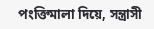পংক্তিমালা দিয়ে, সন্ত্রাসী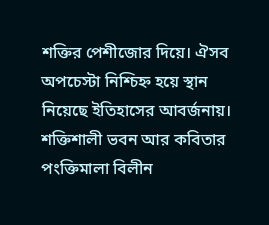শক্তির পেশীজোর দিয়ে। ঐসব অপচেস্টা নিশ্চিহ্ন হয়ে স্থান নিয়েছে ইতিহাসের আবর্জনায়। শক্তিশালী ভবন আর কবিতার পংক্তিমালা বিলীন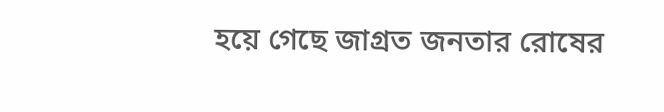হয়ে গেছে জাগ্রত জনতার রোষের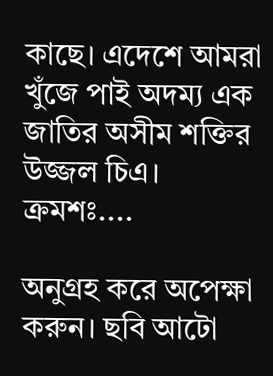কাছে। এদেশে আমরা খুঁজে পাই অদম্য এক জাতির অসীম শক্তির উজ্জল চিএ।
ক্রমশঃ....

অনুগ্রহ করে অপেক্ষা করুন। ছবি আটো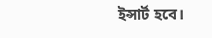ইন্সার্ট হবে।